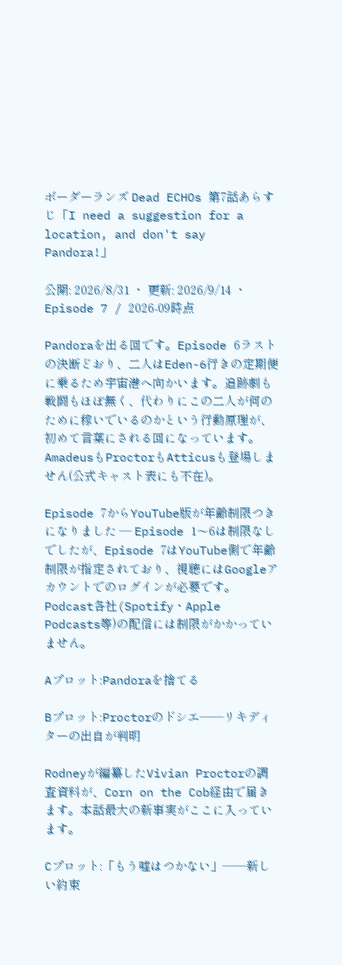ボーダーランズ Dead ECHOs 第7話あらすじ「I need a suggestion for a location, and don't say Pandora!」

公開: 2026/8/31 ・ 更新: 2026/9/14 ・ Episode 7 / 2026-09時点

Pandoraを出る回です。Episode 6ラストの決断どおり、二人はEden-6行きの定期便に乗るため宇宙港へ向かいます。追跡劇も戦闘もほぼ無く、代わりにこの二人が何のために稼いでいるのかという行動原理が、初めて言葉にされる回になっています。AmadeusもProctorもAtticusも登場しません(公式キャスト表にも不在)。

Episode 7からYouTube版が年齢制限つきになりました — Episode 1〜6は制限なしでしたが、Episode 7はYouTube側で年齢制限が指定されており、視聴にはGoogleアカウントでのログインが必要です。Podcast各社(Spotify・Apple Podcasts等)の配信には制限がかかっていません。

Aプロット:Pandoraを捨てる

Bプロット:Proctorのドシエ——リキディターの出自が判明

Rodneyが編纂したVivian Proctorの調査資料が、Corn on the Cob経由で届きます。本話最大の新事実がここに入っています。

Cプロット:「もう嘘はつかない」——新しい約束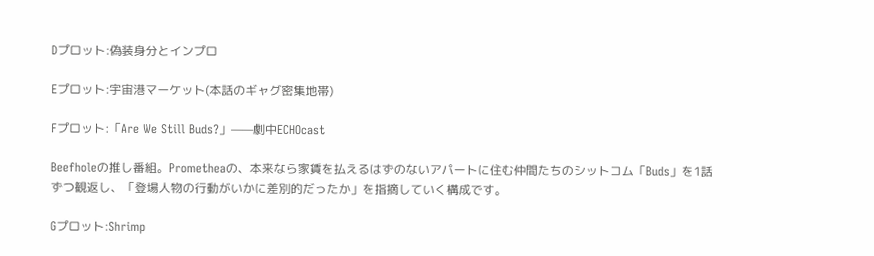Dプロット:偽装身分とインプロ

Eプロット:宇宙港マーケット(本話のギャグ密集地帯)

Fプロット:「Are We Still Buds?」——劇中ECHOcast

Beefholeの推し番組。Prometheaの、本来なら家賃を払えるはずのないアパートに住む仲間たちのシットコム「Buds」を1話ずつ観返し、「登場人物の行動がいかに差別的だったか」を指摘していく構成です。

Gプロット:Shrimp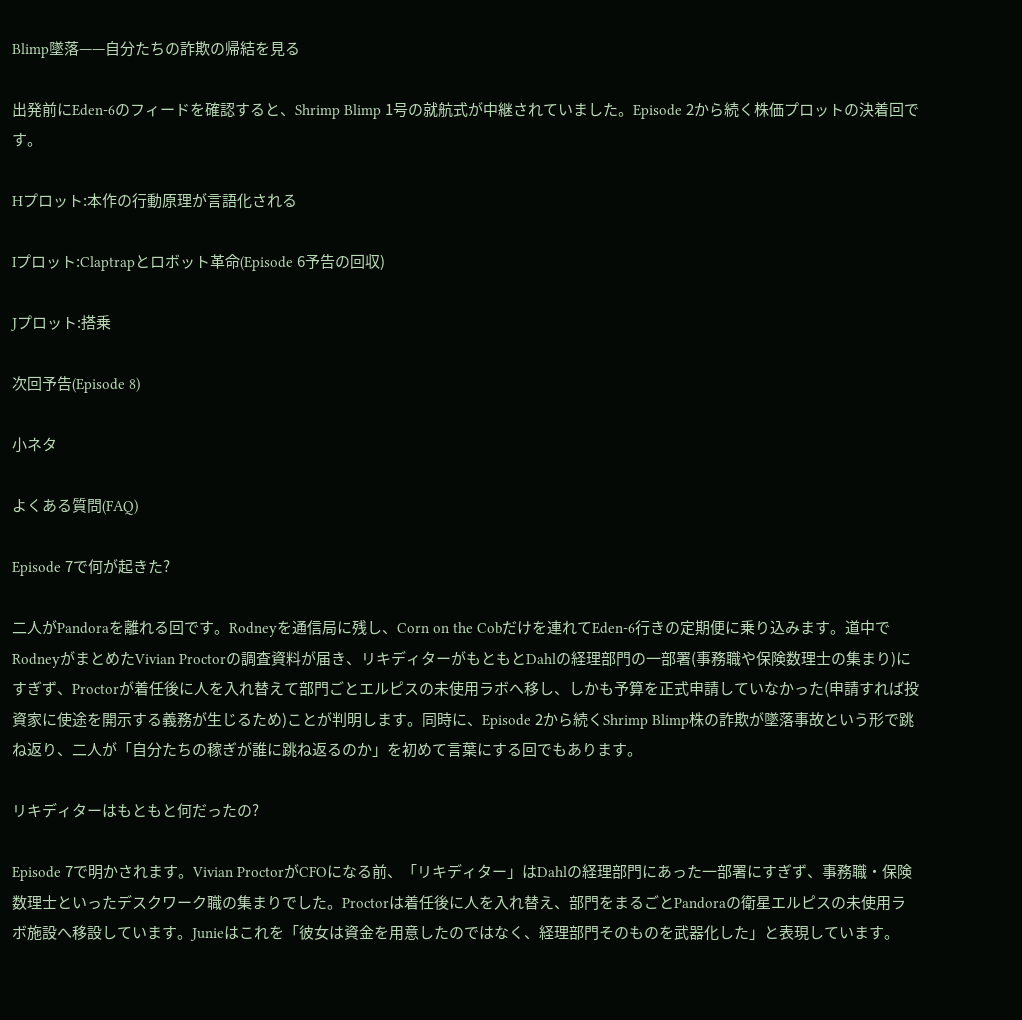Blimp墜落——自分たちの詐欺の帰結を見る

出発前にEden-6のフィードを確認すると、Shrimp Blimp 1号の就航式が中継されていました。Episode 2から続く株価プロットの決着回です。

Hプロット:本作の行動原理が言語化される

Iプロット:Claptrapとロボット革命(Episode 6予告の回収)

Jプロット:搭乗

次回予告(Episode 8)

小ネタ

よくある質問(FAQ)

Episode 7で何が起きた?

二人がPandoraを離れる回です。Rodneyを通信局に残し、Corn on the Cobだけを連れてEden-6行きの定期便に乗り込みます。道中でRodneyがまとめたVivian Proctorの調査資料が届き、リキディターがもともとDahlの経理部門の一部署(事務職や保険数理士の集まり)にすぎず、Proctorが着任後に人を入れ替えて部門ごとエルピスの未使用ラボへ移し、しかも予算を正式申請していなかった(申請すれば投資家に使途を開示する義務が生じるため)ことが判明します。同時に、Episode 2から続くShrimp Blimp株の詐欺が墜落事故という形で跳ね返り、二人が「自分たちの稼ぎが誰に跳ね返るのか」を初めて言葉にする回でもあります。

リキディターはもともと何だったの?

Episode 7で明かされます。Vivian ProctorがCFOになる前、「リキディター」はDahlの経理部門にあった一部署にすぎず、事務職・保険数理士といったデスクワーク職の集まりでした。Proctorは着任後に人を入れ替え、部門をまるごとPandoraの衛星エルピスの未使用ラボ施設へ移設しています。Junieはこれを「彼女は資金を用意したのではなく、経理部門そのものを武器化した」と表現しています。